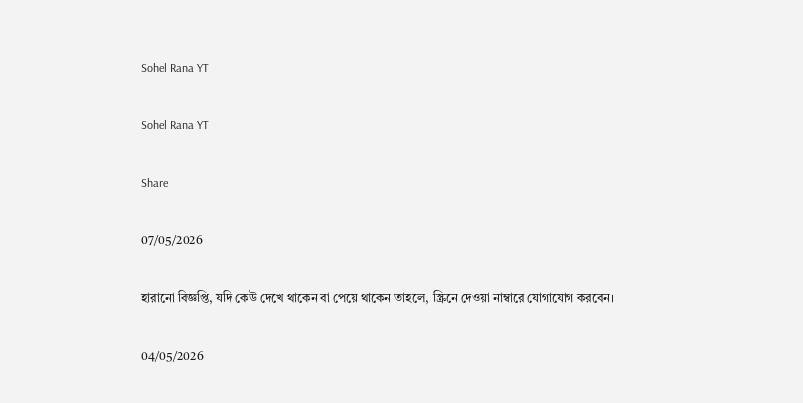Sohel Rana YT

Sohel Rana YT

Share

07/05/2026

হারানো বিজ্ঞপ্তি, যদি কেউ দেখে থাকেন বা পেয়ে থাকেন তাহলে, স্ক্রিনে দেওয়া নাম্বারে যোগাযোগ করবেন।

04/05/2026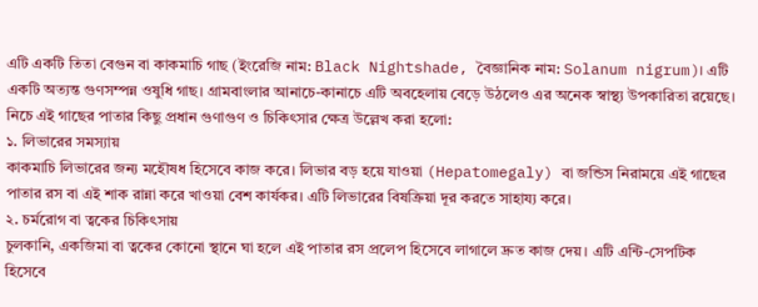এটি একটি তিতা বেগুন বা কাকমাচি গাছ (ইংরেজি নাম: Black Nightshade, বৈজ্ঞানিক নাম: Solanum nigrum)। এটি একটি অত্যন্ত গুণসম্পন্ন ওষুধি গাছ। গ্রামবাংলার আনাচে-কানাচে এটি অবহেলায় বেড়ে উঠলেও এর অনেক স্বাস্থ্য উপকারিতা রয়েছে।
নিচে এই গাছের পাতার কিছু প্রধান গুণাগুণ ও চিকিৎসার ক্ষেত্র উল্লেখ করা হলো:
১. লিভারের সমস্যায়
কাকমাচি লিভারের জন্য মহৌষধ হিসেবে কাজ করে। লিভার বড় হয়ে যাওয়া (Hepatomegaly) বা জন্ডিস নিরাময়ে এই গাছের পাতার রস বা এই শাক রান্না করে খাওয়া বেশ কার্যকর। এটি লিভারের বিষক্রিয়া দূর করতে সাহায্য করে।
২. চর্মরোগ বা ত্বকের চিকিৎসায়
চুলকানি, একজিমা বা ত্বকের কোনো স্থানে ঘা হলে এই পাতার রস প্রলেপ হিসেবে লাগালে দ্রুত কাজ দেয়। এটি এন্টি-সেপটিক হিসেবে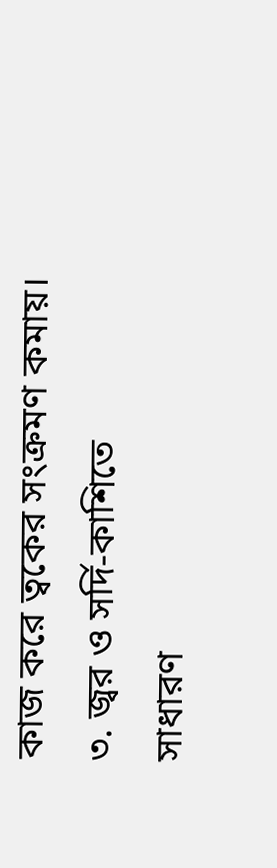কাজ করে ত্বকের সংক্রমণ কমায়।
৩. জ্বর ও সর্দি-কাশিতে
সাধারণ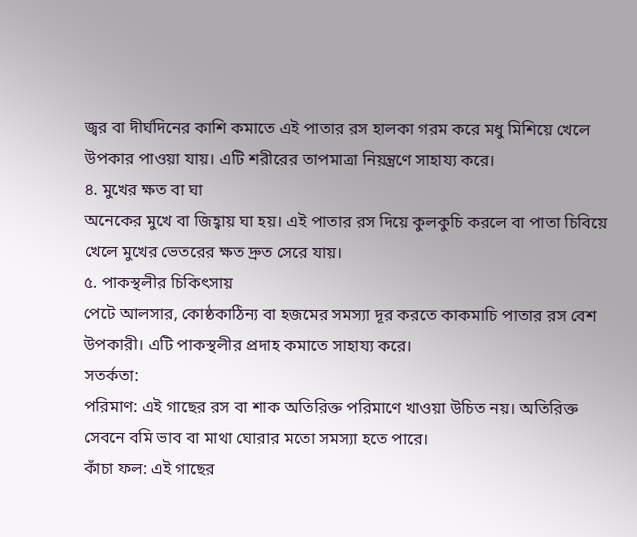জ্বর বা দীর্ঘদিনের কাশি কমাতে এই পাতার রস হালকা গরম করে মধু মিশিয়ে খেলে উপকার পাওয়া যায়। এটি শরীরের তাপমাত্রা নিয়ন্ত্রণে সাহায্য করে।
৪. মুখের ক্ষত বা ঘা
অনেকের মুখে বা জিহ্বায় ঘা হয়। এই পাতার রস দিয়ে কুলকুচি করলে বা পাতা চিবিয়ে খেলে মুখের ভেতরের ক্ষত দ্রুত সেরে যায়।
৫. পাকস্থলীর চিকিৎসায়
পেটে আলসার, কোষ্ঠকাঠিন্য বা হজমের সমস্যা দূর করতে কাকমাচি পাতার রস বেশ উপকারী। এটি পাকস্থলীর প্রদাহ কমাতে সাহায্য করে।
সতর্কতা:
পরিমাণ: এই গাছের রস বা শাক অতিরিক্ত পরিমাণে খাওয়া উচিত নয়। অতিরিক্ত সেবনে বমি ভাব বা মাথা ঘোরার মতো সমস্যা হতে পারে।
কাঁচা ফল: এই গাছের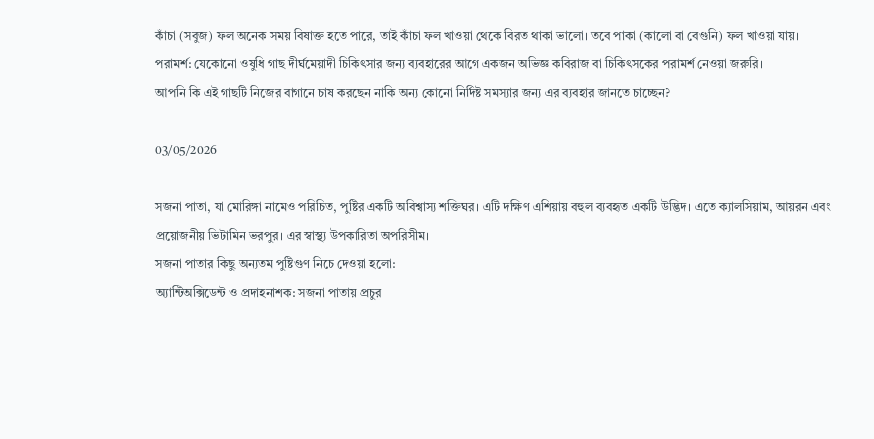কাঁচা (সবুজ) ফল অনেক সময় বিষাক্ত হতে পারে, তাই কাঁচা ফল খাওয়া থেকে বিরত থাকা ভালো। তবে পাকা (কালো বা বেগুনি) ফল খাওয়া যায়।
পরামর্শ: যেকোনো ওষুধি গাছ দীর্ঘমেয়াদী চিকিৎসার জন্য ব্যবহারের আগে একজন অভিজ্ঞ কবিরাজ বা চিকিৎসকের পরামর্শ নেওয়া জরুরি।
আপনি কি এই গাছটি নিজের বাগানে চাষ করছেন নাকি অন্য কোনো নির্দিষ্ট সমস্যার জন্য এর ব্যবহার জানতে চাচ্ছেন?

03/05/2026

সজনা পাতা, যা মোরিঙ্গা নামেও পরিচিত, পুষ্টির একটি অবিশ্বাস্য শক্তিঘর। এটি দক্ষিণ এশিয়ায় বহুল ব্যবহৃত একটি উদ্ভিদ। এতে ক্যালসিয়াম, আয়রন এবং প্রয়োজনীয় ভিটামিন ভরপুর। এর স্বাস্থ্য উপকারিতা অপরিসীম।
সজনা পাতার কিছু অন্যতম পুষ্টিগুণ নিচে দেওয়া হলো:
অ্যান্টিঅক্সিডেন্ট ও প্রদাহনাশক: সজনা পাতায় প্রচুর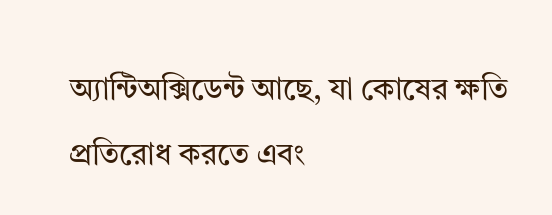অ্যান্টিঅক্সিডেন্ট আছে, যা কোষের ক্ষতি প্রতিরোধ করতে এবং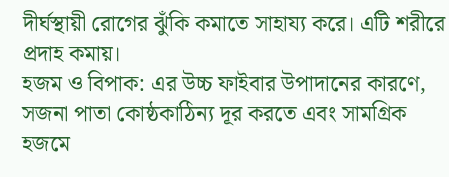দীর্ঘস্থায়ী রোগের ঝুঁকি কমাতে সাহায্য করে। এটি শরীরে প্রদাহ কমায়।
হজম ও বিপাক: এর উচ্চ ফাইবার উপাদানের কারণে, সজনা পাতা কোষ্ঠকাঠিন্য দূর করতে এবং সামগ্রিক হজমে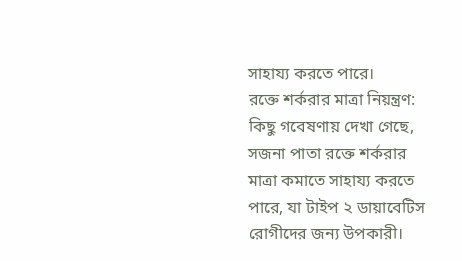সাহায্য করতে পারে।
রক্তে শর্করার মাত্রা নিয়ন্ত্রণ: কিছু গবেষণায় দেখা গেছে, সজনা পাতা রক্তে শর্করার মাত্রা কমাতে সাহায্য করতে পারে, যা টাইপ ২ ডায়াবেটিস রোগীদের জন্য উপকারী।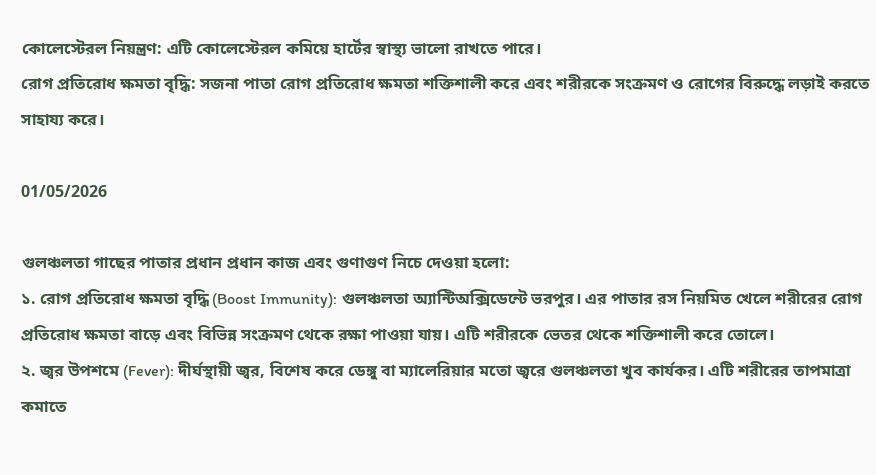কোলেস্টেরল নিয়ন্ত্রণ: এটি কোলেস্টেরল কমিয়ে হার্টের স্বাস্থ্য ভালো রাখতে পারে।
রোগ প্রতিরোধ ক্ষমতা বৃদ্ধি: সজনা পাতা রোগ প্রতিরোধ ক্ষমতা শক্তিশালী করে এবং শরীরকে সংক্রমণ ও রোগের বিরুদ্ধে লড়াই করতে সাহায্য করে।

01/05/2026

গুলঞ্চলতা গাছের পাতার প্রধান প্রধান কাজ এবং গুণাগুণ নিচে দেওয়া হলো:
১. রোগ প্রতিরোধ ক্ষমতা বৃদ্ধি (Boost Immunity): গুলঞ্চলতা অ্যান্টিঅক্সিডেন্টে ভরপুর। এর পাতার রস নিয়মিত খেলে শরীরের রোগ প্রতিরোধ ক্ষমতা বাড়ে এবং বিভিন্ন সংক্রমণ থেকে রক্ষা পাওয়া যায়। এটি শরীরকে ভেতর থেকে শক্তিশালী করে তোলে।
২. জ্বর উপশমে (Fever): দীর্ঘস্থায়ী জ্বর, বিশেষ করে ডেঙ্গু বা ম্যালেরিয়ার মতো জ্বরে গুলঞ্চলতা খুব কার্যকর। এটি শরীরের তাপমাত্রা কমাতে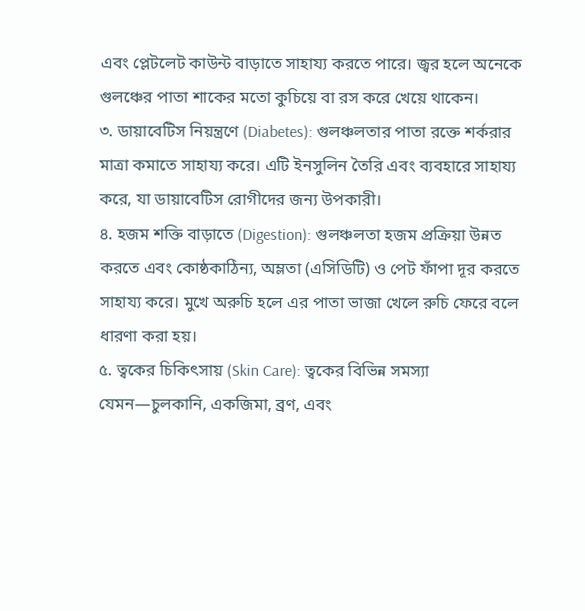এবং প্লেটলেট কাউন্ট বাড়াতে সাহায্য করতে পারে। জ্বর হলে অনেকে গুলঞ্চের পাতা শাকের মতো কুচিয়ে বা রস করে খেয়ে থাকেন।
৩. ডায়াবেটিস নিয়ন্ত্রণে (Diabetes): গুলঞ্চলতার পাতা রক্তে শর্করার মাত্রা কমাতে সাহায্য করে। এটি ইনসুলিন তৈরি এবং ব্যবহারে সাহায্য করে, যা ডায়াবেটিস রোগীদের জন্য উপকারী।
৪. হজম শক্তি বাড়াতে (Digestion): গুলঞ্চলতা হজম প্রক্রিয়া উন্নত করতে এবং কোষ্ঠকাঠিন্য, অম্লতা (এসিডিটি) ও পেট ফাঁপা দূর করতে সাহায্য করে। মুখে অরুচি হলে এর পাতা ভাজা খেলে রুচি ফেরে বলে ধারণা করা হয়।
৫. ত্বকের চিকিৎসায় (Skin Care): ত্বকের বিভিন্ন সমস্যা যেমন—চুলকানি, একজিমা, ব্রণ, এবং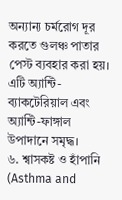অন্যান্য চর্মরোগ দূর করতে গুলঞ্চ পাতার পেস্ট ব্যবহার করা হয়। এটি অ্যান্টি-ব্যাকটেরিয়াল এবং অ্যান্টি-ফাঙ্গাল উপাদানে সমৃদ্ধ।
৬. শ্বাসকষ্ট ও হাঁপানি (Asthma and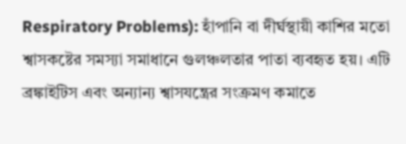Respiratory Problems): হাঁপানি বা দীর্ঘস্থায়ী কাশির মতো শ্বাসকষ্টের সমস্যা সমাধানে গুলঞ্চলতার পাতা ব্যবহৃত হয়। এটি ব্রঙ্কাইটিস এবং অন্যান্য শ্বাসযন্ত্রের সংক্রমণ কমাতে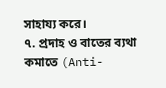সাহায্য করে।
৭. প্রদাহ ও বাতের ব্যথা কমাতে (Anti-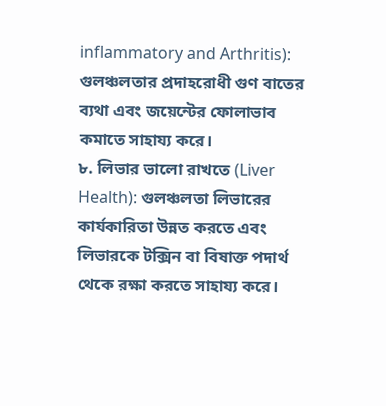inflammatory and Arthritis): গুলঞ্চলতার প্রদাহরোধী গুণ বাতের ব্যথা এবং জয়েন্টের ফোলাভাব কমাতে সাহায্য করে।
৮. লিভার ভালো রাখতে (Liver Health): গুলঞ্চলতা লিভারের কার্যকারিতা উন্নত করতে এবং লিভারকে টক্সিন বা বিষাক্ত পদার্থ থেকে রক্ষা করতে সাহায্য করে।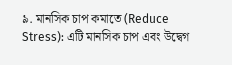৯. মানসিক চাপ কমাতে (Reduce Stress): এটি মানসিক চাপ এবং উদ্বেগ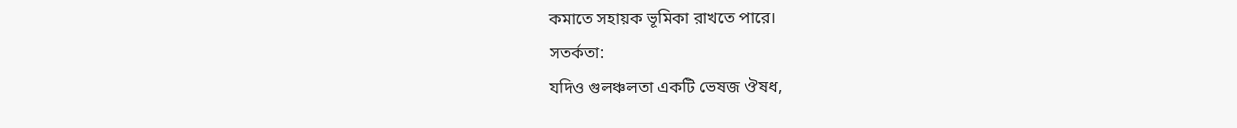কমাতে সহায়ক ভূমিকা রাখতে পারে।
সতর্কতা:
যদিও গুলঞ্চলতা একটি ভেষজ ঔষধ,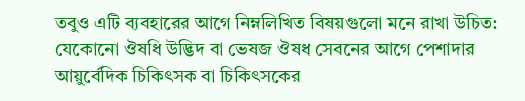তবুও এটি ব্যবহারের আগে নিম্নলিখিত বিষয়গুলো মনে রাখা উচিত:
যেকোনো ঔষধি উদ্ভিদ বা ভেষজ ঔষধ সেবনের আগে পেশাদার আয়ুর্বেদিক চিকিৎসক বা চিকিৎসকের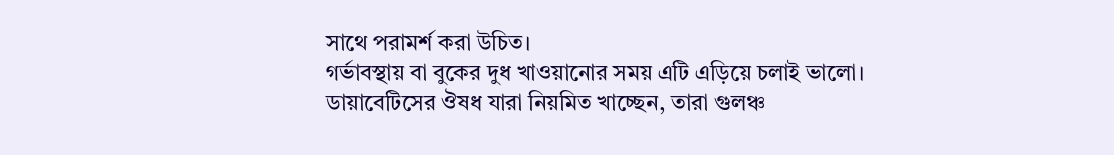সাথে পরামর্শ করা উচিত।
গর্ভাবস্থায় বা বুকের দুধ খাওয়ানোর সময় এটি এড়িয়ে চলাই ভালো।
ডায়াবেটিসের ঔষধ যারা নিয়মিত খাচ্ছেন, তারা গুলঞ্চ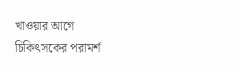খাওয়ার আগে চিকিৎসকের পরামর্শ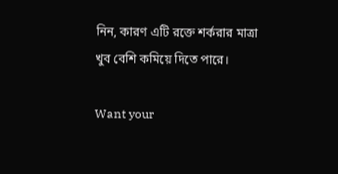নিন, কারণ এটি রক্তে শর্করার মাত্রা খুব বেশি কমিয়ে দিতে পারে।

Want your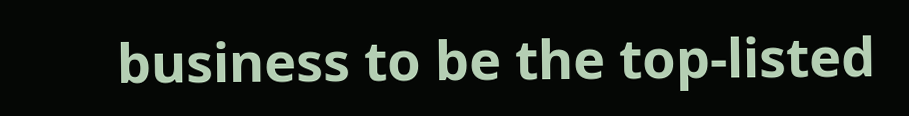business to be the top-listed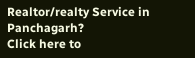Realtor/realty Service in Panchagarh?
Click here to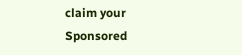claim your Sponsored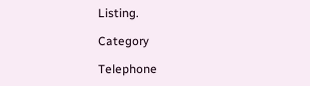Listing.

Category

Telephone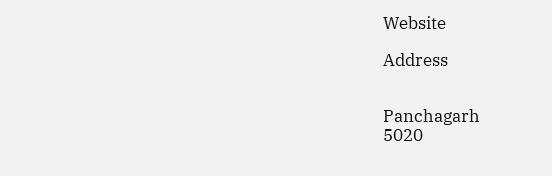Website

Address


Panchagarh
5020